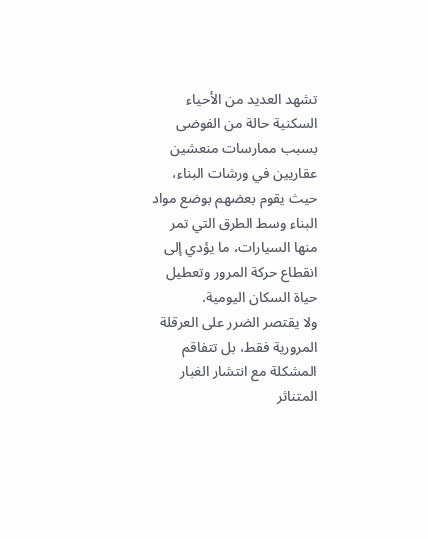تشهد العديد من الأحياء السكنية حالة من الفوضى بسبب ممارسات منعشين عقاريين في ورشات البناء، حيث يقوم بعضهم بوضع مواد البناء وسط الطرق التي تمر منها السيارات، ما يؤدي إلى انقطاع حركة المرور وتعطيل حياة السكان اليومية.
ولا يقتصر الضرر على العرقلة المرورية فقط، بل تتفاقم المشكلة مع انتشار الغبار المتناثر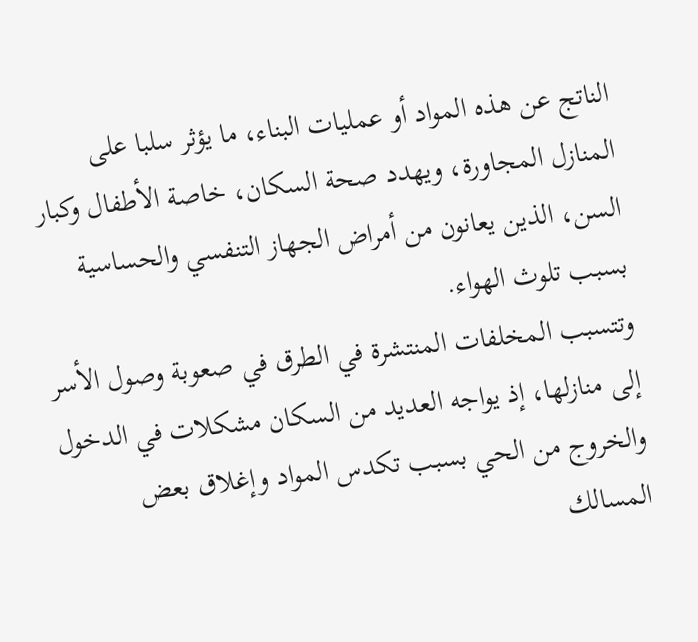الناتج عن هذه المواد أو عمليات البناء، ما يؤثر سلبا على المنازل المجاورة، ويهدد صحة السكان، خاصة الأطفال وكبار السن، الذين يعانون من أمراض الجهاز التنفسي والحساسية بسبب تلوث الهواء.
وتتسبب المخلفات المنتشرة في الطرق في صعوبة وصول الأسر إلى منازلها، إذ يواجه العديد من السكان مشكلات في الدخول والخروج من الحي بسبب تكدس المواد وإغلاق بعض المسالك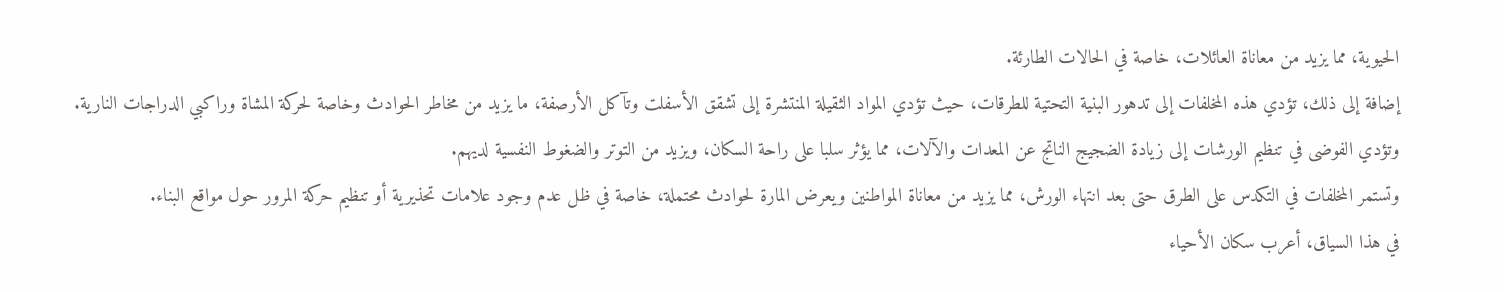الحيوية، مما يزيد من معاناة العائلات، خاصة في الحالات الطارئة.
إضافة إلى ذلك، تؤدي هذه المخلفات إلى تدهور البنية التحتية للطرقات، حيث تؤدي المواد الثقيلة المنتشرة إلى تشقق الأسفلت وتآكل الأرصفة، ما يزيد من مخاطر الحوادث وخاصة لحركة المشاة وراكبي الدراجات النارية.
وتؤدي الفوضى في تنظيم الورشات إلى زيادة الضجيج الناتج عن المعدات والآلات، مما يؤثر سلبا على راحة السكان، ويزيد من التوتر والضغوط النفسية لديهم.
وتستمر المخلفات في التكدس على الطرق حتى بعد انتهاء الورش، مما يزيد من معاناة المواطنين ويعرض المارة لحوادث محتملة، خاصة في ظل عدم وجود علامات تحذيرية أو تنظيم حركة المرور حول مواقع البناء.
في هذا السياق، أعرب سكان الأحياء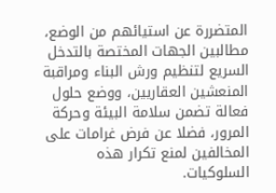المتضررة عن استيائهم من الوضع، مطالبين الجهات المختصة بالتدخل السريع لتنظيم ورش البناء ومراقبة المنعشين العقاريين، ووضع حلول فعالة تضمن سلامة البيئة وحركة المرور، فضلا عن فرض غرامات على المخالفين لمنع تكرار هذه السلوكيات.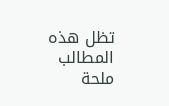تظل هذه المطالب ملحة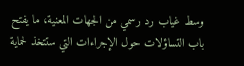وسط غياب رد رسمي من الجهات المعنية، ما يفتح باب التساؤلات حول الإجراءات التي ستتخذ لحماية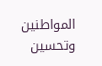المواطنين وتحسين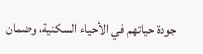جودة حياتهم في الأحياء السكنية، وضمان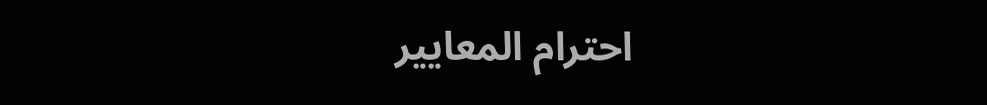احترام المعايير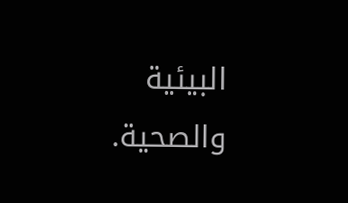البيئية والصحية.